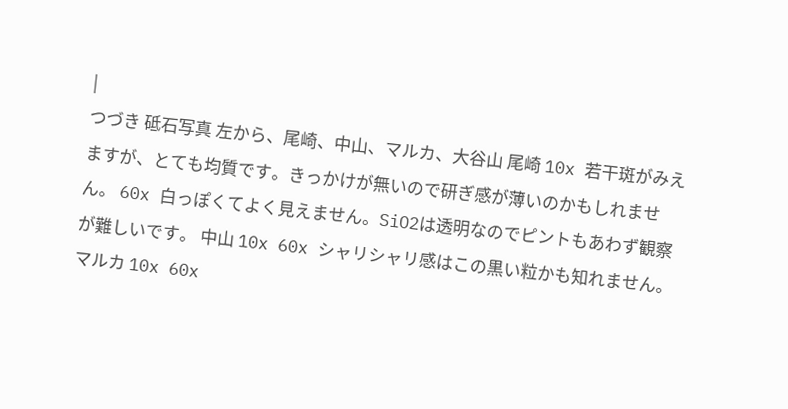|
つづき 砥石写真 左から、尾崎、中山、マルカ、大谷山 尾崎 10x 若干斑がみえますが、とても均質です。きっかけが無いので研ぎ感が薄いのかもしれません。 60x 白っぽくてよく見えません。SiO2は透明なのでピントもあわず観察が難しいです。 中山 10x 60x シャリシャリ感はこの黒い粒かも知れません。 マルカ 10x 60x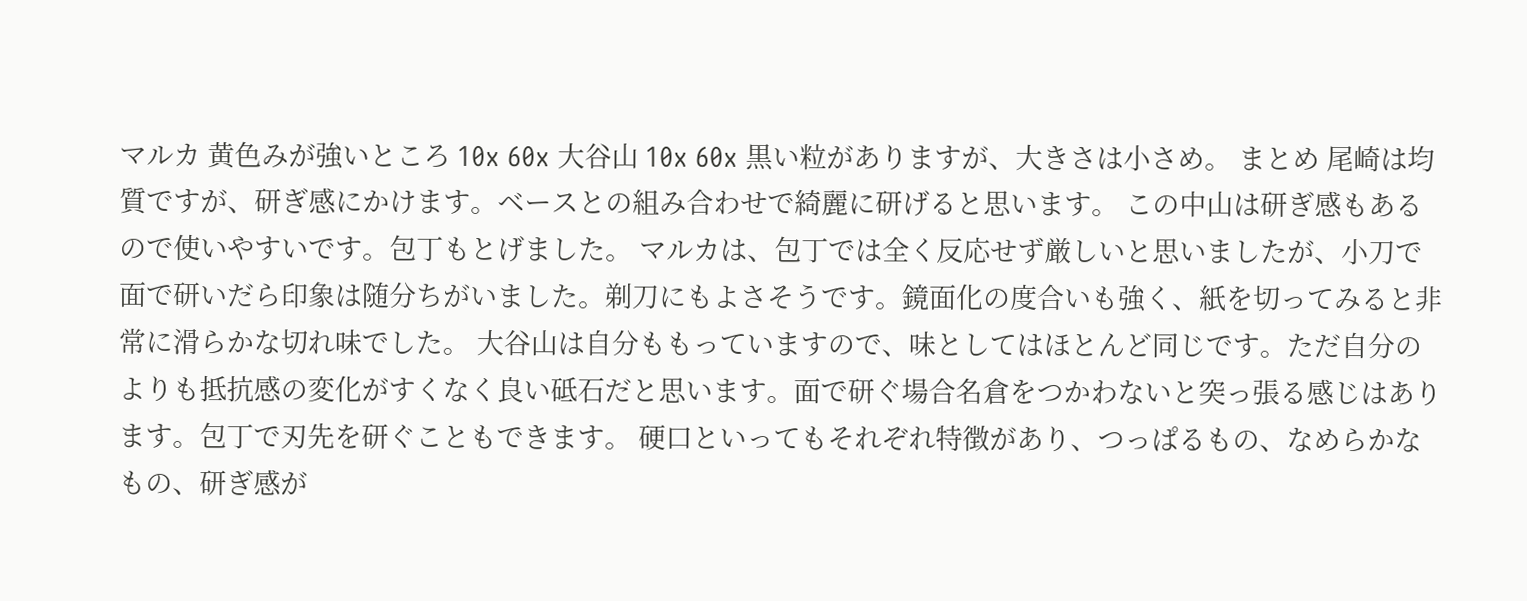マルカ 黄色みが強いところ 10x 60x 大谷山 10x 60x 黒い粒がありますが、大きさは小さめ。 まとめ 尾崎は均質ですが、研ぎ感にかけます。ベースとの組み合わせで綺麗に研げると思います。 この中山は研ぎ感もあるので使いやすいです。包丁もとげました。 マルカは、包丁では全く反応せず厳しいと思いましたが、小刀で面で研いだら印象は随分ちがいました。剃刀にもよさそうです。鏡面化の度合いも強く、紙を切ってみると非常に滑らかな切れ味でした。 大谷山は自分ももっていますので、味としてはほとんど同じです。ただ自分のよりも抵抗感の変化がすくなく良い砥石だと思います。面で研ぐ場合名倉をつかわないと突っ張る感じはあります。包丁で刃先を研ぐこともできます。 硬口といってもそれぞれ特徴があり、つっぱるもの、なめらかなもの、研ぎ感が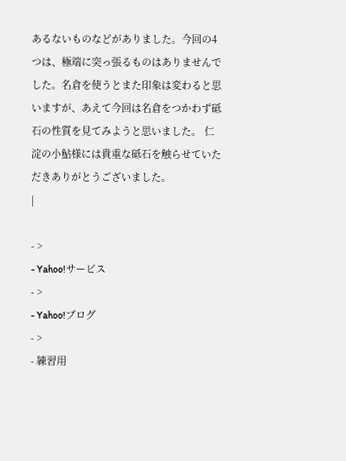あるないものなどがありました。今回の4つは、極端に突っ張るものはありませんでした。名倉を使うとまた印象は変わると思いますが、あえて今回は名倉をつかわず砥石の性質を見てみようと思いました。 仁淀の小鮎様には貴重な砥石を触らせていただきありがとうございました。
|

- >
- Yahoo!サービス
- >
- Yahoo!ブログ
- >
- 練習用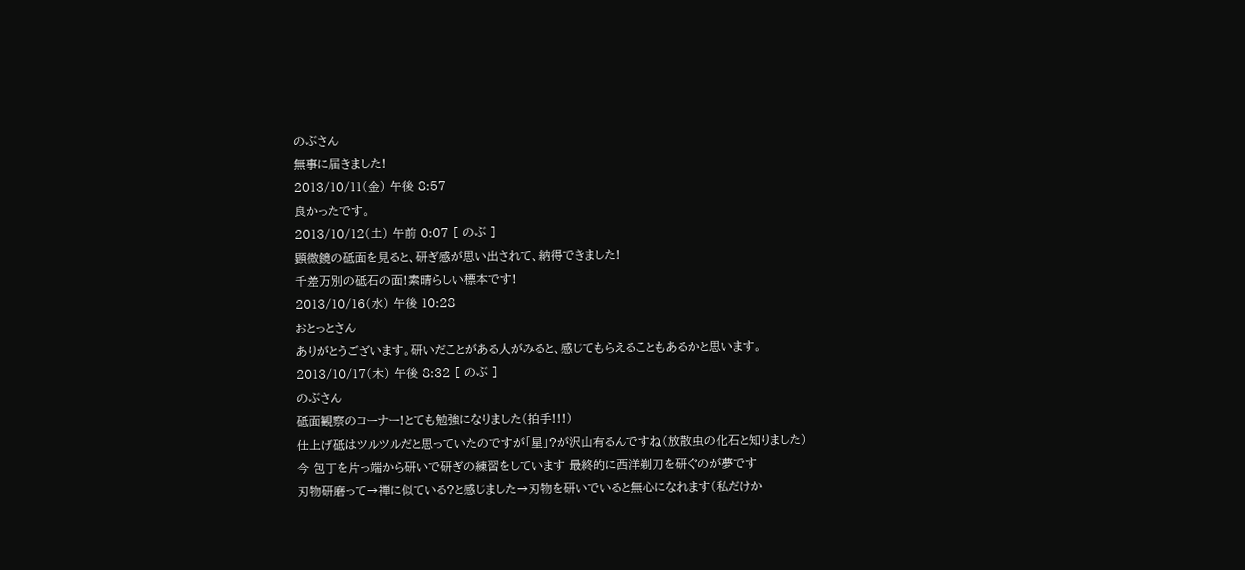のぶさん
無事に届きました!
2013/10/11(金) 午後 8:57
良かったです。
2013/10/12(土) 午前 0:07 [ のぶ ]
顕微鏡の砥面を見ると、研ぎ感が思い出されて、納得できました!
千差万別の砥石の面!素晴らしい標本です!
2013/10/16(水) 午後 10:28
おとっとさん
ありがとうございます。研いだことがある人がみると、感じてもらえることもあるかと思います。
2013/10/17(木) 午後 8:32 [ のぶ ]
のぶさん
砥面観察のコーナー!とても勉強になりました(拍手!!!)
仕上げ砥はツルツルだと思っていたのですが「星」?が沢山有るんですね(放散虫の化石と知りました)
今 包丁を片っ端から研いで研ぎの練習をしています 最終的に西洋剃刀を研ぐのが夢です
刃物研磨って→禅に似ている?と感じました→刃物を研いでいると無心になれます(私だけか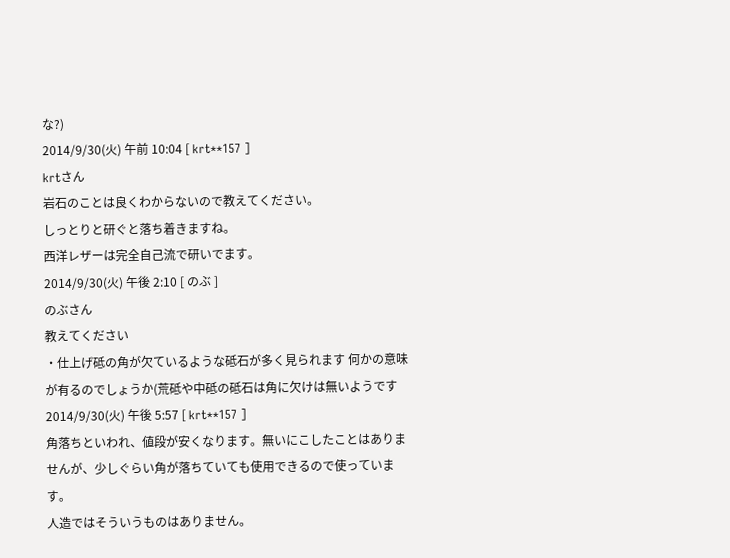な?)
2014/9/30(火) 午前 10:04 [ krt**157 ]
krtさん
岩石のことは良くわからないので教えてください。
しっとりと研ぐと落ち着きますね。
西洋レザーは完全自己流で研いでます。
2014/9/30(火) 午後 2:10 [ のぶ ]
のぶさん
教えてください
・仕上げ砥の角が欠ているような砥石が多く見られます 何かの意味が有るのでしょうか(荒砥や中砥の砥石は角に欠けは無いようです
2014/9/30(火) 午後 5:57 [ krt**157 ]
角落ちといわれ、値段が安くなります。無いにこしたことはありませんが、少しぐらい角が落ちていても使用できるので使っています。
人造ではそういうものはありません。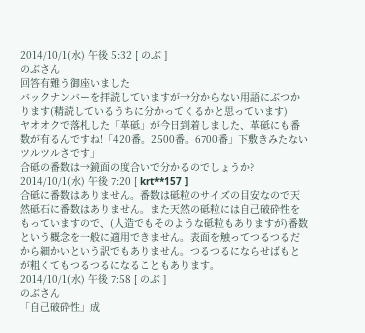2014/10/1(水) 午後 5:32 [ のぶ ]
のぶさん
回答有難う御座いました
バックナンバーを拝読していますが→分からない用語にぶつかります(精読しているうちに分かってくるかと思っています)
ヤオオクで落札した「革砥」が今日到着しました、革砥にも番数が有るんですね!「420番。2500番。6700番」下敷きみたないツルツルさです」
合砥の番数は→鏡面の度合いで分かるのでしょうか?
2014/10/1(水) 午後 7:20 [ krt**157 ]
合砥に番数はありません。番数は砥粒のサイズの目安なので天然砥石に番数はありません。また天然の砥粒には自己破砕性をもっていますので、(人造でもそのような砥粒もありますが)番数という概念を一般に適用できません。表面を触ってつるつるだから細かいという訳でもありません。つるつるにならせばもとが粗くてもつるつるになることもあります。
2014/10/1(水) 午後 7:58 [ のぶ ]
のぶさん
「自己破砕性」成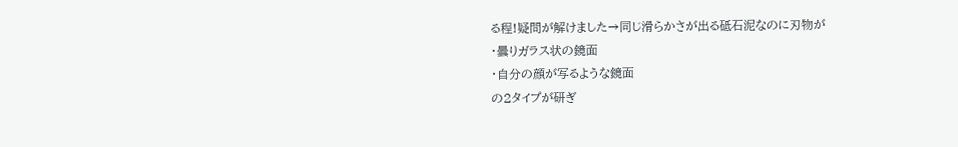る程!疑問が解けました→同じ滑らかさが出る砥石泥なのに刃物が
・曇りガラス状の鏡面
・自分の顔が写るような鏡面
の2タイプが研ぎ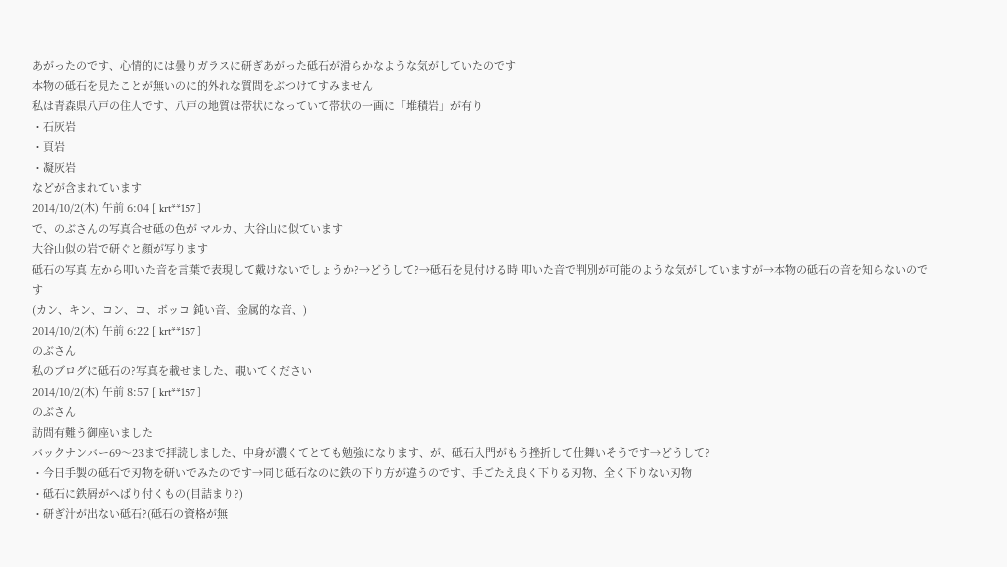あがったのです、心情的には曇りガラスに研ぎあがった砥石が滑らかなような気がしていたのです
本物の砥石を見たことが無いのに的外れな質問をぶつけてすみません
私は青森県八戸の住人です、八戸の地質は帯状になっていて帯状の一画に「堆積岩」が有り
・石灰岩
・頁岩
・凝灰岩
などが含まれています
2014/10/2(木) 午前 6:04 [ krt**157 ]
で、のぶさんの写真合せ砥の色が マルカ、大谷山に似ています
大谷山似の岩で研ぐと顔が写ります
砥石の写真 左から叩いた音を言葉で表現して戴けないでしょうか?→どうして?→砥石を見付ける時 叩いた音で判別が可能のような気がしていますが→本物の砥石の音を知らないのです
(カン、キン、コン、コ、ボッコ 鈍い音、金属的な音、)
2014/10/2(木) 午前 6:22 [ krt**157 ]
のぶさん
私のブログに砥石の?写真を載せました、覗いてください
2014/10/2(木) 午前 8:57 [ krt**157 ]
のぶさん
訪問有難う御座いました
バックナンバー69〜23まで拝読しました、中身が濃くてとても勉強になります、が、砥石入門がもう挫折して仕舞いそうです→どうして?
・今日手製の砥石で刃物を研いでみたのです→同じ砥石なのに鉄の下り方が違うのです、手ごたえ良く下りる刃物、全く下りない刃物
・砥石に鉄屑がへばり付くもの(目詰まり?)
・研ぎ汁が出ない砥石?(砥石の資格が無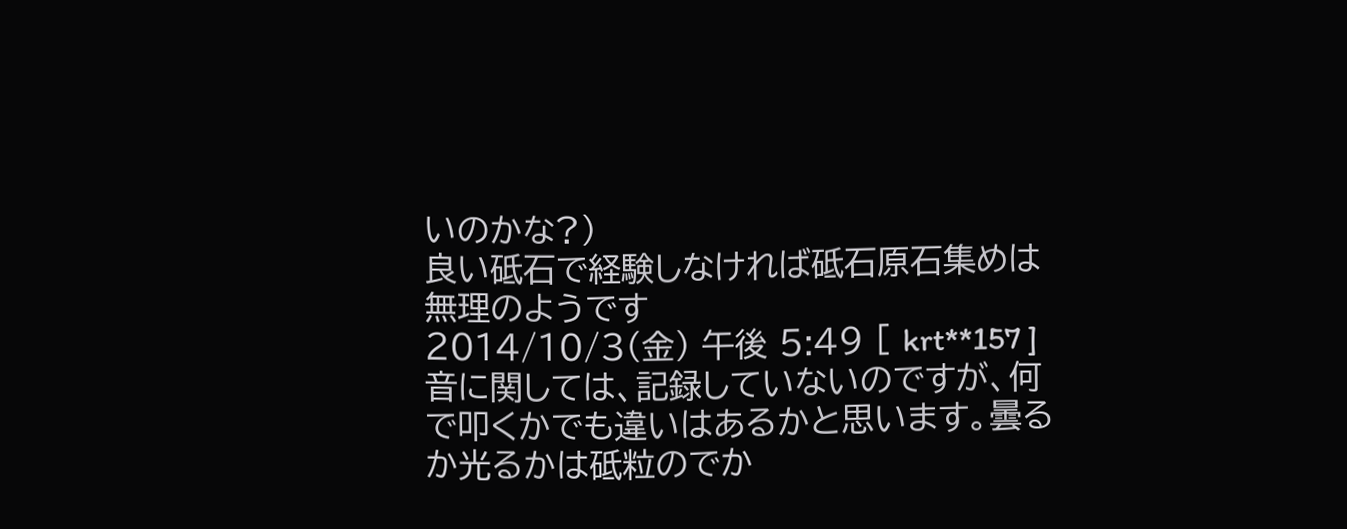いのかな?)
良い砥石で経験しなければ砥石原石集めは無理のようです
2014/10/3(金) 午後 5:49 [ krt**157 ]
音に関しては、記録していないのですが、何で叩くかでも違いはあるかと思います。曇るか光るかは砥粒のでか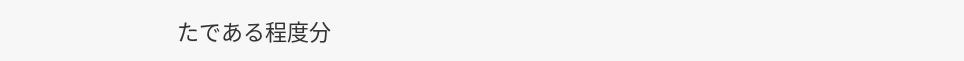たである程度分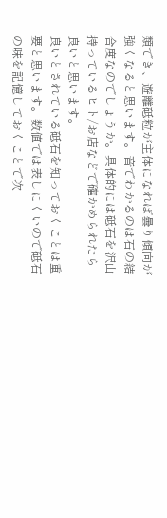類でき、遊離砥粒が主体になれば曇り傾向が強くなると思います。音でわかるのは石の結合度なのでしょうか。具体的には砥石を沢山持っているヒト/お店などで確かめられたら良いと思います。
良いとされている砥石を知っておくことは重要と思います。数値では表しにくいので砥石の味を記憶しておくことで次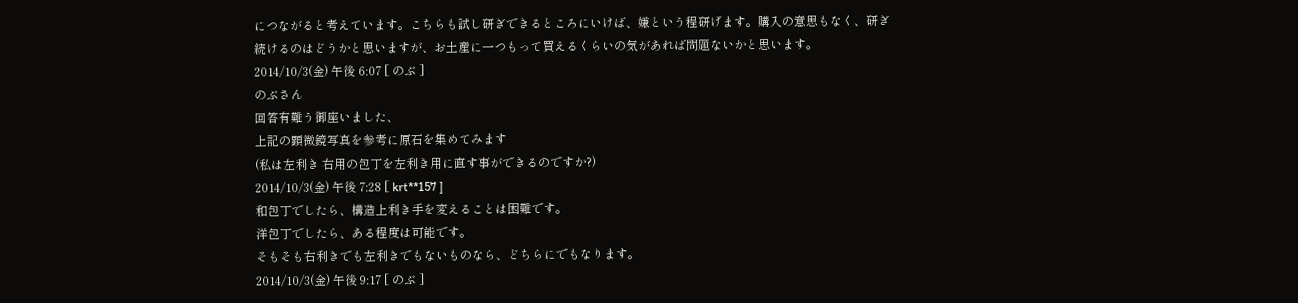につながると考えています。こちらも試し研ぎできるところにいけば、嫌という程研げます。購入の意思もなく、研ぎ続けるのはどうかと思いますが、お土産に一つもって買えるくらいの気があれば問題ないかと思います。
2014/10/3(金) 午後 6:07 [ のぶ ]
のぶさん
回答有難う御座いました、
上記の顕微鏡写真を参考に原石を集めてみます
(私は左利き 右用の包丁を左利き用に直す事ができるのですか?)
2014/10/3(金) 午後 7:28 [ krt**157 ]
和包丁でしたら、構造上利き手を変えることは困難です。
洋包丁でしたら、ある程度は可能です。
そもそも右利きでも左利きでもないものなら、どちらにでもなります。
2014/10/3(金) 午後 9:17 [ のぶ ]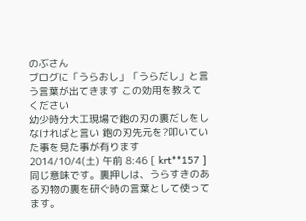のぶさん
ブログに「うらおし」「うらだし」と言う言葉が出てきます この効用を教えてください
幼少時分大工現場で鉋の刃の裏だしをしなければと言い 鉋の刃先元を?叩いていた事を見た事が有ります
2014/10/4(土) 午前 8:46 [ krt**157 ]
同じ意味です。裏押しは、うらすきのある刃物の裏を研ぐ時の言葉として使ってます。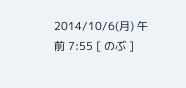2014/10/6(月) 午前 7:55 [ のぶ ]